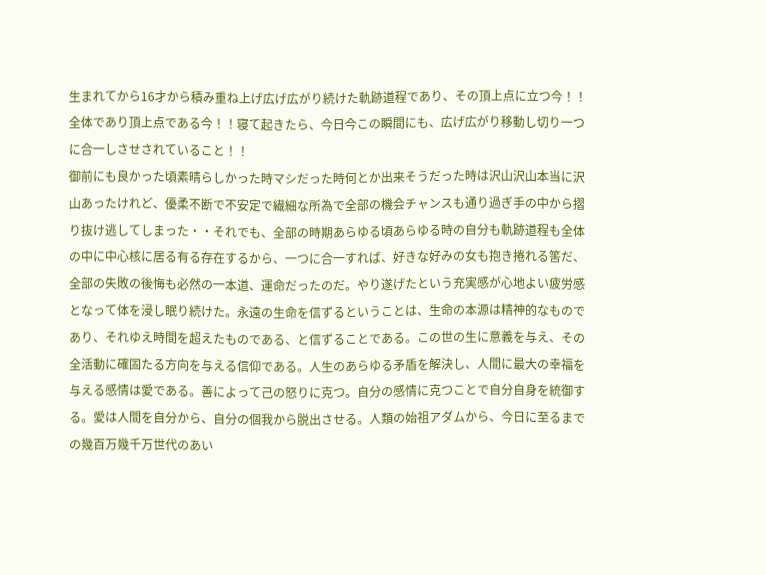生まれてから16才から積み重ね上げ広げ広がり続けた軌跡道程であり、その頂上点に立つ今！！全体であり頂上点である今！！寝て起きたら、今日今この瞬間にも、広げ広がり移動し切り一つに合一しさせされていること！！
御前にも良かった頃素晴らしかった時マシだった時何とか出来そうだった時は沢山沢山本当に沢山あったけれど、優柔不断で不安定で繊細な所為で全部の機会チャンスも通り過ぎ手の中から摺り抜け逃してしまった・・それでも、全部の時期あらゆる頃あらゆる時の自分も軌跡道程も全体の中に中心核に居る有る存在するから、一つに合一すれば、好きな好みの女も抱き捲れる筈だ、全部の失敗の後悔も必然の一本道、運命だったのだ。やり遂げたという充実感が心地よい疲労感となって体を浸し眠り続けた。永遠の生命を信ずるということは、生命の本源は精神的なものであり、それゆえ時間を超えたものである、と信ずることである。この世の生に意義を与え、その全活動に確固たる方向を与える信仰である。人生のあらゆる矛盾を解決し、人間に最大の幸福を与える感情は愛である。善によって己の怒りに克つ。自分の感情に克つことで自分自身を統御する。愛は人間を自分から、自分の個我から脱出させる。人類の始祖アダムから、今日に至るまでの幾百万幾千万世代のあい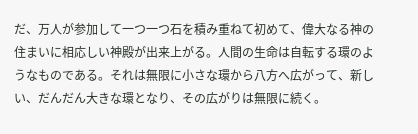だ、万人が参加して一つ一つ石を積み重ねて初めて、偉大なる神の住まいに相応しい神殿が出来上がる。人間の生命は自転する環のようなものである。それは無限に小さな環から八方へ広がって、新しい、だんだん大きな環となり、その広がりは無限に続く。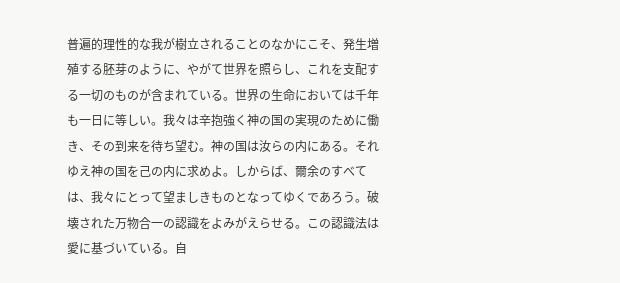普遍的理性的な我が樹立されることのなかにこそ、発生増殖する胚芽のように、やがて世界を照らし、これを支配する一切のものが含まれている。世界の生命においては千年も一日に等しい。我々は辛抱強く神の国の実現のために働き、その到来を待ち望む。神の国は汝らの内にある。それゆえ神の国を己の内に求めよ。しからば、爾余のすべては、我々にとって望ましきものとなってゆくであろう。破壊された万物合一の認識をよみがえらせる。この認識法は愛に基づいている。自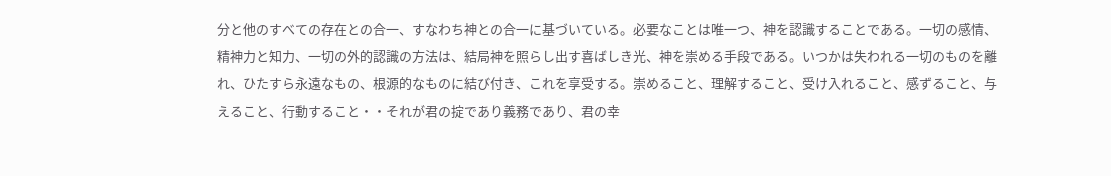分と他のすべての存在との合一、すなわち神との合一に基づいている。必要なことは唯一つ、神を認識することである。一切の感情、精神力と知力、一切の外的認識の方法は、結局神を照らし出す喜ばしき光、神を崇める手段である。いつかは失われる一切のものを離れ、ひたすら永遠なもの、根源的なものに結び付き、これを享受する。崇めること、理解すること、受け入れること、感ずること、与えること、行動すること・・それが君の掟であり義務であり、君の幸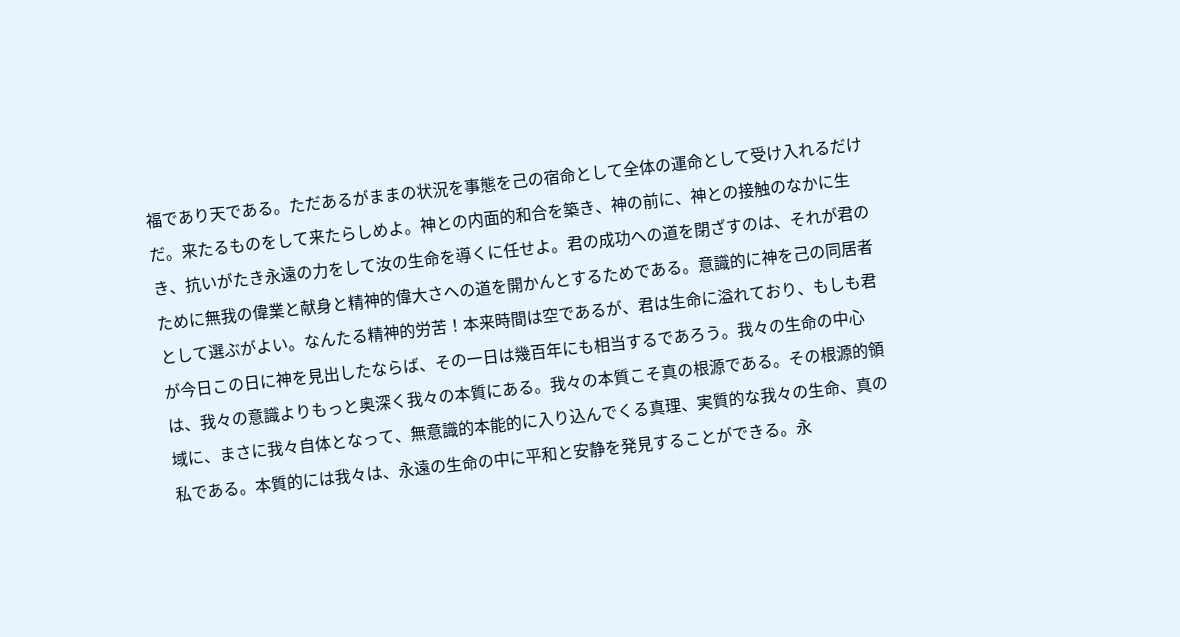福であり天である。ただあるがままの状況を事態を己の宿命として全体の運命として受け入れるだけだ。来たるものをして来たらしめよ。神との内面的和合を築き、神の前に、神との接触のなかに生き、抗いがたき永遠の力をして汝の生命を導くに任せよ。君の成功への道を閉ざすのは、それが君のために無我の偉業と献身と精神的偉大さへの道を開かんとするためである。意識的に神を己の同居者として選ぶがよい。なんたる精神的労苦！本来時間は空であるが、君は生命に溢れており、もしも君が今日この日に神を見出したならば、その一日は幾百年にも相当するであろう。我々の生命の中心は、我々の意識よりもっと奥深く我々の本質にある。我々の本質こそ真の根源である。その根源的領域に、まさに我々自体となって、無意識的本能的に入り込んでくる真理、実質的な我々の生命、真の私である。本質的には我々は、永遠の生命の中に平和と安静を発見することができる。永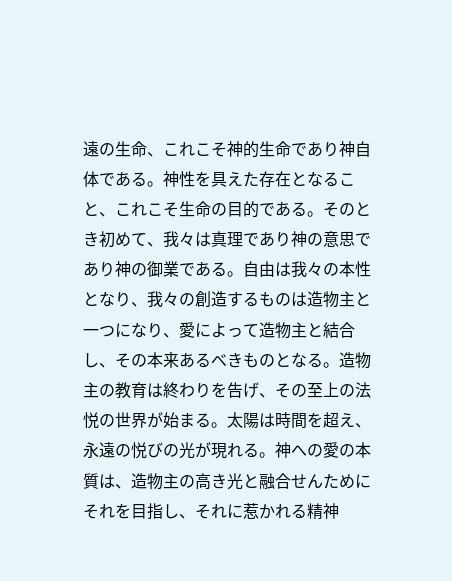遠の生命、これこそ神的生命であり神自体である。神性を具えた存在となること、これこそ生命の目的である。そのとき初めて、我々は真理であり神の意思であり神の御業である。自由は我々の本性となり、我々の創造するものは造物主と一つになり、愛によって造物主と結合し、その本来あるべきものとなる。造物主の教育は終わりを告げ、その至上の法悦の世界が始まる。太陽は時間を超え、永遠の悦びの光が現れる。神への愛の本質は、造物主の高き光と融合せんためにそれを目指し、それに惹かれる精神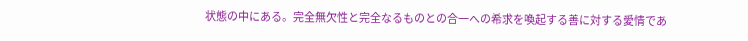状態の中にある。完全無欠性と完全なるものとの合一への希求を喚起する善に対する愛情であ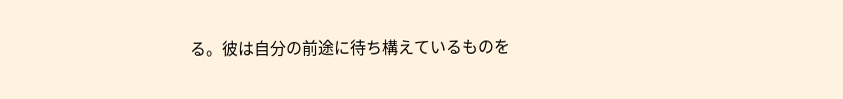る。彼は自分の前途に待ち構えているものを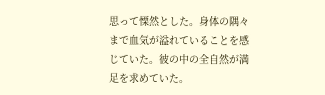思って慄然とした。身体の隅々まで血気が溢れていることを感じていた。彼の中の全自然が満足を求めていた。